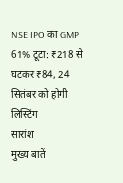NSE IPO का GMP 61% टूटा: ₹218 से घटकर ₹84, 24 सितंबर को होगी लिस्टिंग
सारांश
मुख्य बातें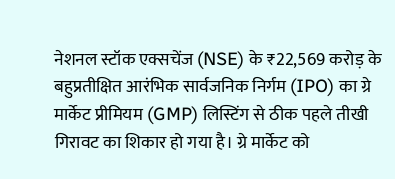नेशनल स्टॉक एक्सचेंज (NSE) के ₹22,569 करोड़ के बहुप्रतीक्षित आरंभिक सार्वजनिक निर्गम (IPO) का ग्रे मार्केट प्रीमियम (GMP) लिस्टिंग से ठीक पहले तीखी गिरावट का शिकार हो गया है। ग्रे मार्केट को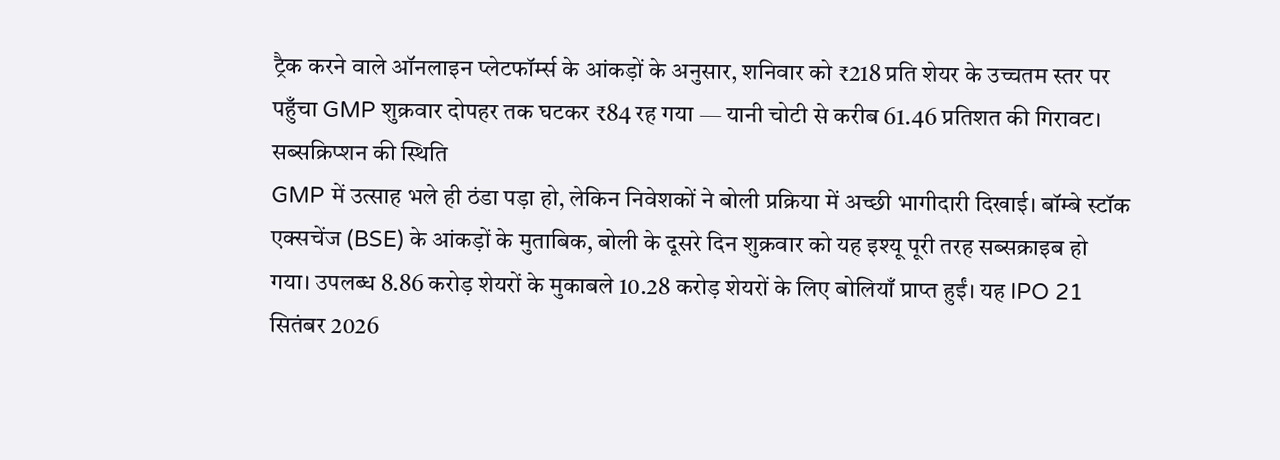ट्रैक करने वाले ऑनलाइन प्लेटफॉर्म्स के आंकड़ों के अनुसार, शनिवार को ₹218 प्रति शेयर के उच्चतम स्तर पर पहुँचा GMP शुक्रवार दोपहर तक घटकर ₹84 रह गया — यानी चोटी से करीब 61.46 प्रतिशत की गिरावट।
सब्सक्रिप्शन की स्थिति
GMP में उत्साह भले ही ठंडा पड़ा हो, लेकिन निवेशकों ने बोली प्रक्रिया में अच्छी भागीदारी दिखाई। बॉम्बे स्टॉक एक्सचेंज (BSE) के आंकड़ों के मुताबिक, बोली के दूसरे दिन शुक्रवार को यह इश्यू पूरी तरह सब्सक्राइब हो गया। उपलब्ध 8.86 करोड़ शेयरों के मुकाबले 10.28 करोड़ शेयरों के लिए बोलियाँ प्राप्त हुईं। यह IPO 21 सितंबर 2026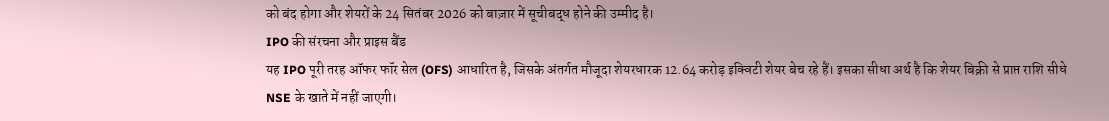को बंद होगा और शेयरों के 24 सितंबर 2026 को बाज़ार में सूचीबद्ध होने की उम्मीद है।
IPO की संरचना और प्राइस बैंड
यह IPO पूरी तरह ऑफर फॉर सेल (OFS) आधारित है, जिसके अंतर्गत मौजूदा शेयरधारक 12.64 करोड़ इक्विटी शेयर बेच रहे हैं। इसका सीधा अर्थ है कि शेयर बिक्री से प्राप्त राशि सीधे NSE के खाते में नहीं जाएगी।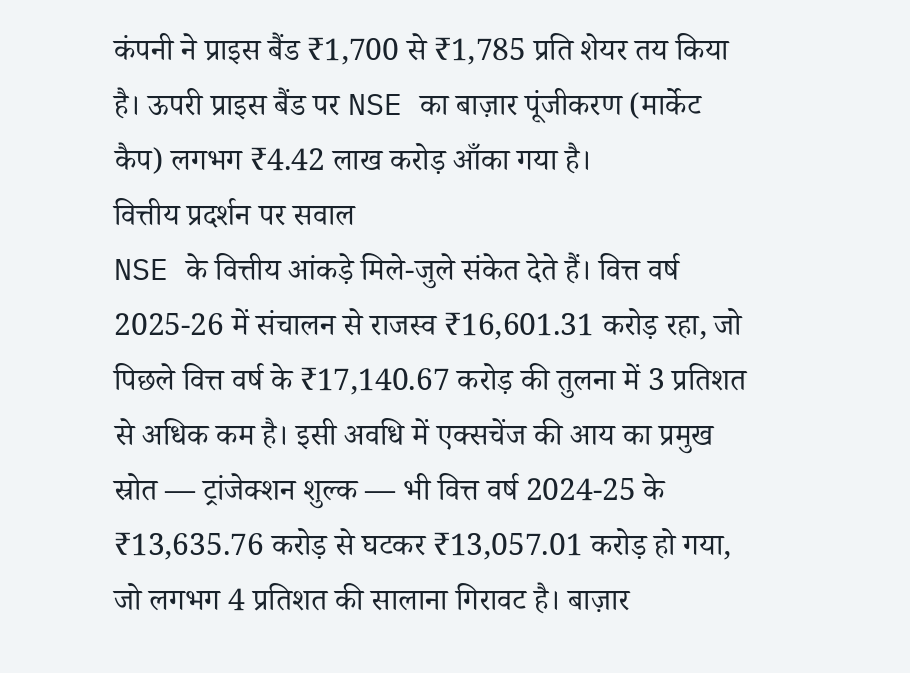कंपनी ने प्राइस बैंड ₹1,700 से ₹1,785 प्रति शेयर तय किया है। ऊपरी प्राइस बैंड पर NSE का बाज़ार पूंजीकरण (मार्केट कैप) लगभग ₹4.42 लाख करोड़ आँका गया है।
वित्तीय प्रदर्शन पर सवाल
NSE के वित्तीय आंकड़े मिले-जुले संकेत देते हैं। वित्त वर्ष 2025-26 में संचालन से राजस्व ₹16,601.31 करोड़ रहा, जो पिछले वित्त वर्ष के ₹17,140.67 करोड़ की तुलना में 3 प्रतिशत से अधिक कम है। इसी अवधि में एक्सचेंज की आय का प्रमुख स्रोत — ट्रांजेक्शन शुल्क — भी वित्त वर्ष 2024-25 के ₹13,635.76 करोड़ से घटकर ₹13,057.01 करोड़ हो गया, जो लगभग 4 प्रतिशत की सालाना गिरावट है। बाज़ार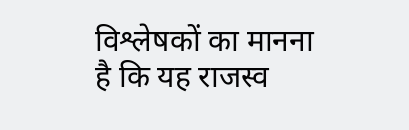विश्लेषकों का मानना है कि यह राजस्व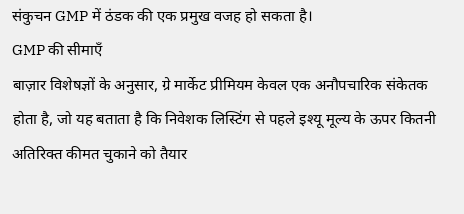संकुचन GMP में ठंडक की एक प्रमुख वजह हो सकता है।
GMP की सीमाएँ
बाज़ार विशेषज्ञों के अनुसार, ग्रे मार्केट प्रीमियम केवल एक अनौपचारिक संकेतक होता है, जो यह बताता है कि निवेशक लिस्टिंग से पहले इश्यू मूल्य के ऊपर कितनी अतिरिक्त कीमत चुकाने को तैयार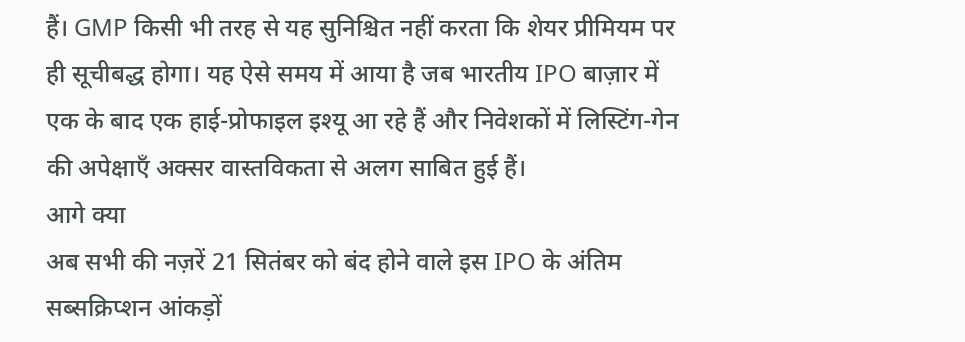हैं। GMP किसी भी तरह से यह सुनिश्चित नहीं करता कि शेयर प्रीमियम पर ही सूचीबद्ध होगा। यह ऐसे समय में आया है जब भारतीय IPO बाज़ार में एक के बाद एक हाई-प्रोफाइल इश्यू आ रहे हैं और निवेशकों में लिस्टिंग-गेन की अपेक्षाएँ अक्सर वास्तविकता से अलग साबित हुई हैं।
आगे क्या
अब सभी की नज़रें 21 सितंबर को बंद होने वाले इस IPO के अंतिम सब्सक्रिप्शन आंकड़ों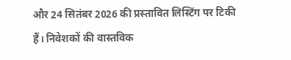और 24 सितंबर 2026 की प्रस्तावित लिस्टिंग पर टिकी हैं। निवेशकों की वास्तविक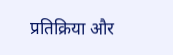प्रतिक्रिया और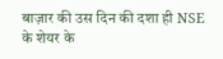बाज़ार की उस दिन की दशा ही NSE के शेयर के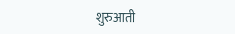शुरुआती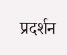प्रदर्शन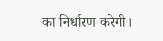का निर्धारण करेगी।